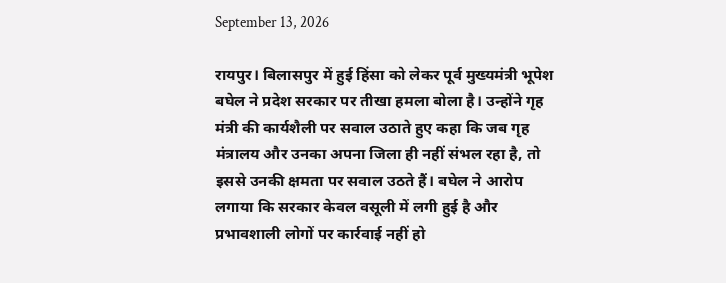September 13, 2026

रायपुर। बिलासपुर में हुई हिंसा को लेकर पूर्व मुख्यमंत्री भूपेश बघेल ने प्रदेश सरकार पर तीखा हमला बोला है। उन्होंने गृह मंत्री की कार्यशैली पर सवाल उठाते हुए कहा कि जब गृह मंत्रालय और उनका अपना जिला ही नहीं संभल रहा है, तो इससे उनकी क्षमता पर सवाल उठते हैं। बघेल ने आरोप लगाया कि सरकार केवल वसूली में लगी हुई है और प्रभावशाली लोगों पर कार्रवाई नहीं हो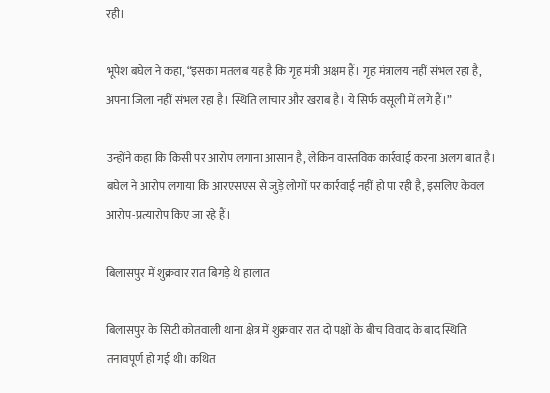रही।

भूपेश बघेल ने कहा, “इसका मतलब यह है कि गृह मंत्री अक्षम हैं। गृह मंत्रालय नहीं संभल रहा है, अपना जिला नहीं संभल रहा है। स्थिति लाचार और खराब है। ये सिर्फ वसूली में लगे हैं।”

उन्होंने कहा कि किसी पर आरोप लगाना आसान है, लेकिन वास्तविक कार्रवाई करना अलग बात है। बघेल ने आरोप लगाया कि आरएसएस से जुड़े लोगों पर कार्रवाई नहीं हो पा रही है, इसलिए केवल आरोप-प्रत्यारोप किए जा रहे हैं।

बिलासपुर में शुक्रवार रात बिगड़े थे हालात

बिलासपुर के सिटी कोतवाली थाना क्षेत्र में शुक्रवार रात दो पक्षों के बीच विवाद के बाद स्थिति तनावपूर्ण हो गई थी। कथित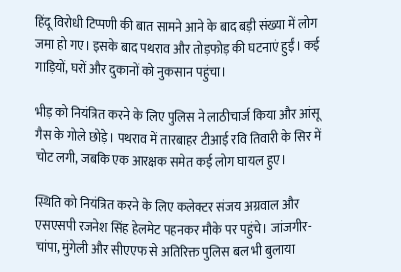हिंदू विरोधी टिप्पणी की बात सामने आने के बाद बड़ी संख्या में लोग जमा हो गए। इसके बाद पथराव और तोड़फोड़ की घटनाएं हुईं। कई गाड़ियों, घरों और दुकानों को नुकसान पहुंचा।

भीड़ को नियंत्रित करने के लिए पुलिस ने लाठीचार्ज किया और आंसू गैस के गोले छोड़े। पथराव में तारबाहर टीआई रवि तिवारी के सिर में चोट लगी, जबकि एक आरक्षक समेत कई लोग घायल हुए।

स्थिति को नियंत्रित करने के लिए कलेक्टर संजय अग्रवाल और एसएसपी रजनेश सिंह हेलमेट पहनकर मौके पर पहुंचे। जांजगीर-चांपा, मुंगेली और सीएएफ से अतिरिक्त पुलिस बल भी बुलाया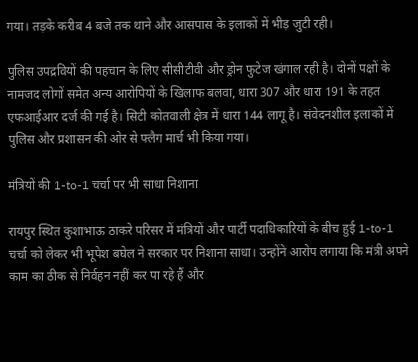गया। तड़के करीब 4 बजे तक थाने और आसपास के इलाकों में भीड़ जुटी रही।

पुलिस उपद्रवियों की पहचान के लिए सीसीटीवी और ड्रोन फुटेज खंगाल रही है। दोनों पक्षों के नामजद लोगों समेत अन्य आरोपियों के खिलाफ बलवा, धारा 307 और धारा 191 के तहत एफआईआर दर्ज की गई है। सिटी कोतवाली क्षेत्र में धारा 144 लागू है। संवेदनशील इलाकों में पुलिस और प्रशासन की ओर से फ्लैग मार्च भी किया गया।

मंत्रियों की 1-to-1 चर्चा पर भी साधा निशाना

रायपुर स्थित कुशाभाऊ ठाकरे परिसर में मंत्रियों और पार्टी पदाधिकारियों के बीच हुई 1-to-1 चर्चा को लेकर भी भूपेश बघेल ने सरकार पर निशाना साधा। उन्होंने आरोप लगाया कि मंत्री अपने काम का ठीक से निर्वहन नहीं कर पा रहे हैं और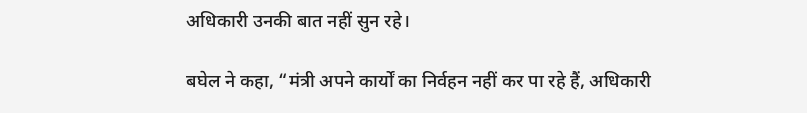अधिकारी उनकी बात नहीं सुन रहे।

बघेल ने कहा, “मंत्री अपने कार्यों का निर्वहन नहीं कर पा रहे हैं, अधिकारी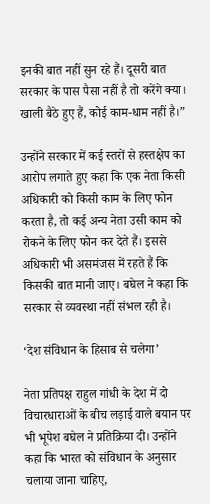इनकी बात नहीं सुन रहे हैं। दूसरी बात सरकार के पास पैसा नहीं है तो करेंगे क्या। खाली बैठे हुए हैं, कोई काम-धाम नहीं है।”

उन्होंने सरकार में कई स्तरों से हस्तक्षेप का आरोप लगाते हुए कहा कि एक नेता किसी अधिकारी को किसी काम के लिए फोन करता है, तो कई अन्य नेता उसी काम को रोकने के लिए फोन कर देते हैं। इससे अधिकारी भी असमंजस में रहते हैं कि किसकी बात मानी जाए। बघेल ने कहा कि सरकार से व्यवस्था नहीं संभल रही है।

‘देश संविधान के हिसाब से चलेगा’

नेता प्रतिपक्ष राहुल गांधी के देश में दो विचारधाराओं के बीच लड़ाई वाले बयान पर भी भूपेश बघेल ने प्रतिक्रिया दी। उन्होंने कहा कि भारत को संविधान के अनुसार चलाया जाना चाहिए,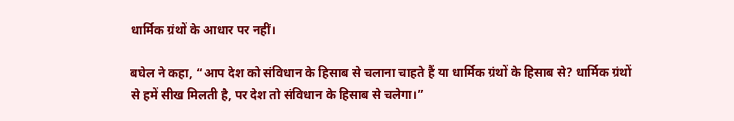धार्मिक ग्रंथों के आधार पर नहीं।

बघेल ने कहा, “आप देश को संविधान के हिसाब से चलाना चाहते हैं या धार्मिक ग्रंथों के हिसाब से? धार्मिक ग्रंथों से हमें सीख मिलती है, पर देश तो संविधान के हिसाब से चलेगा।”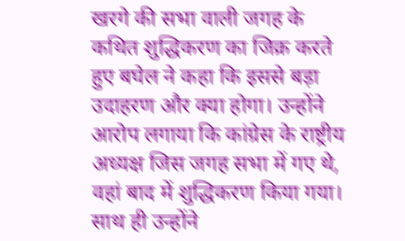खरगे की सभा वाली जगह के कथित शुद्धिकरण का जिक्र करते हुए बघेल ने कहा कि इससे बड़ा उदाहरण और क्या होगा। उन्होंने आरोप लगाया कि कांग्रेस के राष्ट्रीय अध्यक्ष जिस जगह सभा में गए थे, वहां बाद में शुद्धिकरण किया गया। साथ ही उन्होंने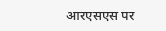आरएसएस पर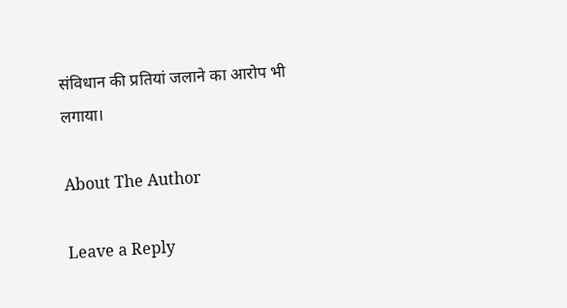संविधान की प्रतियां जलाने का आरोप भी लगाया।

About The Author

Leave a Reply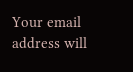Your email address will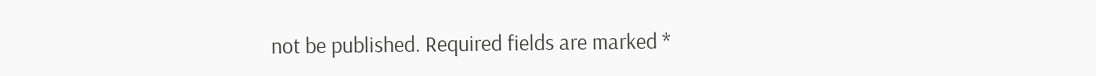not be published. Required fields are marked *